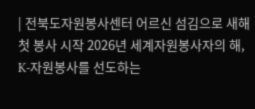| 전북도자원봉사센터 어르신 섬김으로 새해 첫 봉사 시작 2026년 세계자원봉사자의 해, K-자원봉사를 선도하는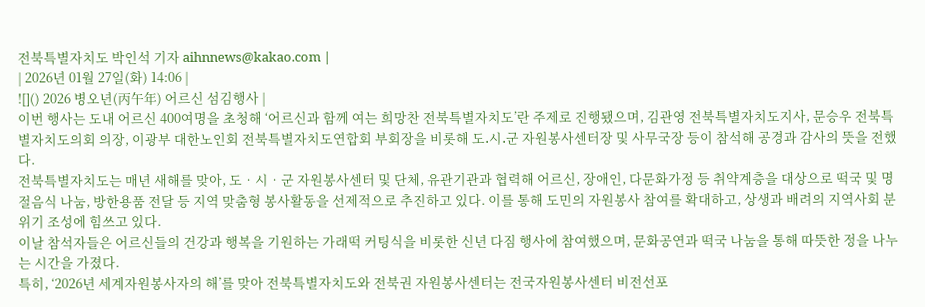전북특별자치도 박인석 기자 aihnnews@kakao.com |
| 2026년 01월 27일(화) 14:06 |
![]() 2026 병오년(丙午年) 어르신 섬김행사 |
이번 행사는 도내 어르신 400여명을 초청해 ‘어르신과 함께 여는 희망찬 전북특별자치도’란 주제로 진행됐으며, 김관영 전북특별자치도지사, 문승우 전북특별자치도의회 의장, 이광부 대한노인회 전북특별자치도연합회 부회장을 비롯해 도․시․군 자원봉사센터장 및 사무국장 등이 참석해 공경과 감사의 뜻을 전했다.
전북특별자치도는 매년 새해를 맞아, 도‧시‧군 자원봉사센터 및 단체, 유관기관과 협력해 어르신, 장애인, 다문화가정 등 취약계층을 대상으로 떡국 및 명절음식 나눔, 방한용품 전달 등 지역 맞춤형 봉사활동을 선제적으로 추진하고 있다. 이를 통해 도민의 자원봉사 참여를 확대하고, 상생과 배려의 지역사회 분위기 조성에 힘쓰고 있다.
이날 참석자들은 어르신들의 건강과 행복을 기원하는 가래떡 커팅식을 비롯한 신년 다짐 행사에 참여했으며, 문화공연과 떡국 나눔을 통해 따뜻한 정을 나누는 시간을 가졌다.
특히, ‘2026년 세계자원봉사자의 해’를 맞아 전북특별자치도와 전북권 자원봉사센터는 전국자원봉사센터 비전선포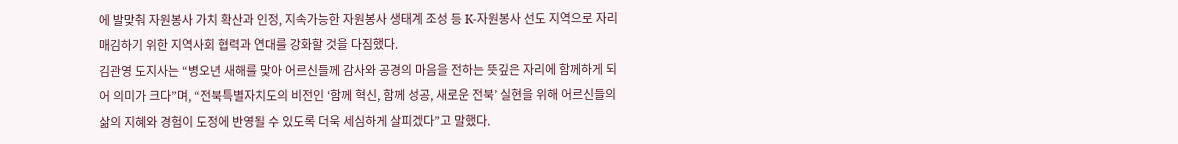에 발맞춰 자원봉사 가치 확산과 인정, 지속가능한 자원봉사 생태계 조성 등 K-자원봉사 선도 지역으로 자리매김하기 위한 지역사회 협력과 연대를 강화할 것을 다짐했다.
김관영 도지사는 “병오년 새해를 맞아 어르신들께 감사와 공경의 마음을 전하는 뜻깊은 자리에 함께하게 되어 의미가 크다”며, “전북특별자치도의 비전인 ‘함께 혁신, 함께 성공, 새로운 전북’ 실현을 위해 어르신들의 삶의 지혜와 경험이 도정에 반영될 수 있도록 더욱 세심하게 살피겠다”고 말했다.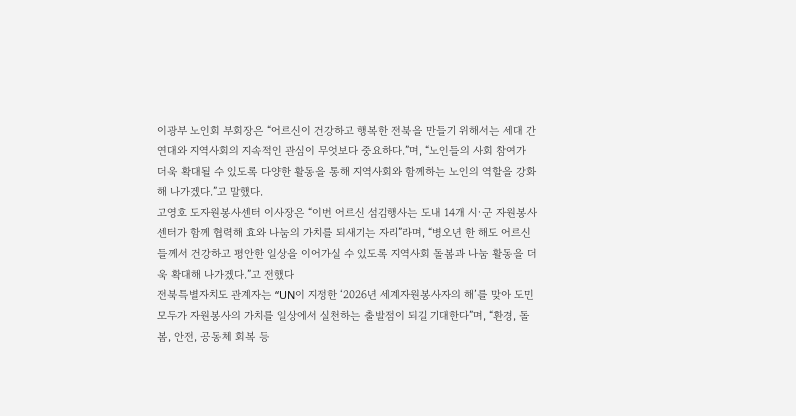이광부 노인회 부회장은 “어르신이 건강하고 행복한 전북을 만들기 위해서는 세대 간 연대와 지역사회의 지속적인 관심이 무엇보다 중요하다.”며, “노인들의 사회 참여가 더욱 확대될 수 있도록 다양한 활동을 통해 지역사회와 함께하는 노인의 역할을 강화해 나가겠다.”고 말했다.
고영호 도자원봉사센터 이사장은 “이번 어르신 섬김행사는 도내 14개 시·군 자원봉사센터가 함께 협력해 효와 나눔의 가치를 되새기는 자리”라며, “병오년 한 해도 어르신들께서 건강하고 평안한 일상을 이어가실 수 있도록 지역사회 돌봄과 나눔 활동을 더욱 확대해 나가겠다.”고 전했다
전북특별자치도 관계자는 “UN이 지정한 ‘2026년 세계자원봉사자의 해’를 맞아 도민 모두가 자원봉사의 가치를 일상에서 실천하는 출발점이 되길 기대한다”며, “환경, 돌봄, 안전, 공동체 회복 등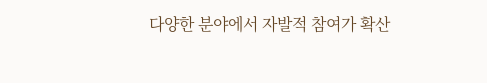다양한 분야에서 자발적 참여가 확산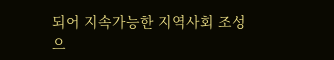되어 지속가능한 지역사회 조성으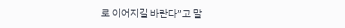로 이어지길 바란다”고 말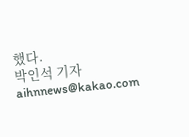했다.
박인석 기자 aihnnews@kakao.com